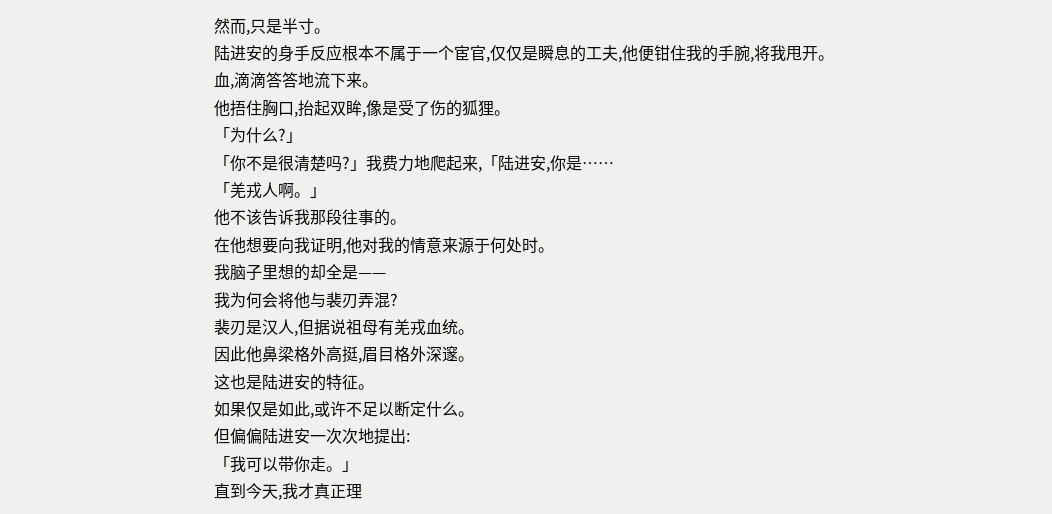然而,只是半寸。
陆进安的身手反应根本不属于一个宦官,仅仅是瞬息的工夫,他便钳住我的手腕,将我甩开。
血,滴滴答答地流下来。
他捂住胸口,抬起双眸,像是受了伤的狐狸。
「为什么?」
「你不是很清楚吗?」我费力地爬起来,「陆进安,你是……
「羌戎人啊。」
他不该告诉我那段往事的。
在他想要向我证明,他对我的情意来源于何处时。
我脑子里想的却全是——
我为何会将他与裴刃弄混?
裴刃是汉人,但据说祖母有羌戎血统。
因此他鼻梁格外高挺,眉目格外深邃。
这也是陆进安的特征。
如果仅是如此,或许不足以断定什么。
但偏偏陆进安一次次地提出:
「我可以带你走。」
直到今天,我才真正理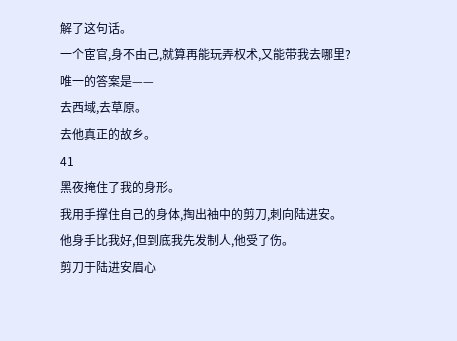解了这句话。
一个宦官,身不由己,就算再能玩弄权术,又能带我去哪里?
唯一的答案是——
去西域,去草原。
去他真正的故乡。
41
黑夜掩住了我的身形。
我用手撑住自己的身体,掏出袖中的剪刀,刺向陆进安。
他身手比我好,但到底我先发制人,他受了伤。
剪刀于陆进安眉心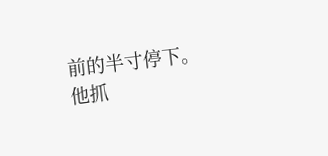前的半寸停下。
他抓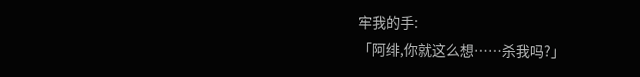牢我的手:
「阿绯,你就这么想……杀我吗?」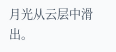月光从云层中滑出。